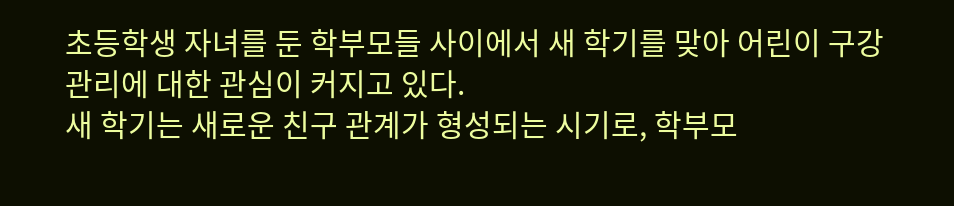초등학생 자녀를 둔 학부모들 사이에서 새 학기를 맞아 어린이 구강 관리에 대한 관심이 커지고 있다.
새 학기는 새로운 친구 관계가 형성되는 시기로, 학부모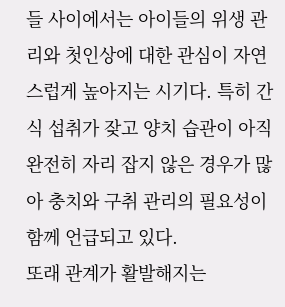들 사이에서는 아이들의 위생 관리와 첫인상에 대한 관심이 자연스럽게 높아지는 시기다. 특히 간식 섭취가 잦고 양치 습관이 아직 완전히 자리 잡지 않은 경우가 많아 충치와 구취 관리의 필요성이 함께 언급되고 있다.
또래 관계가 활발해지는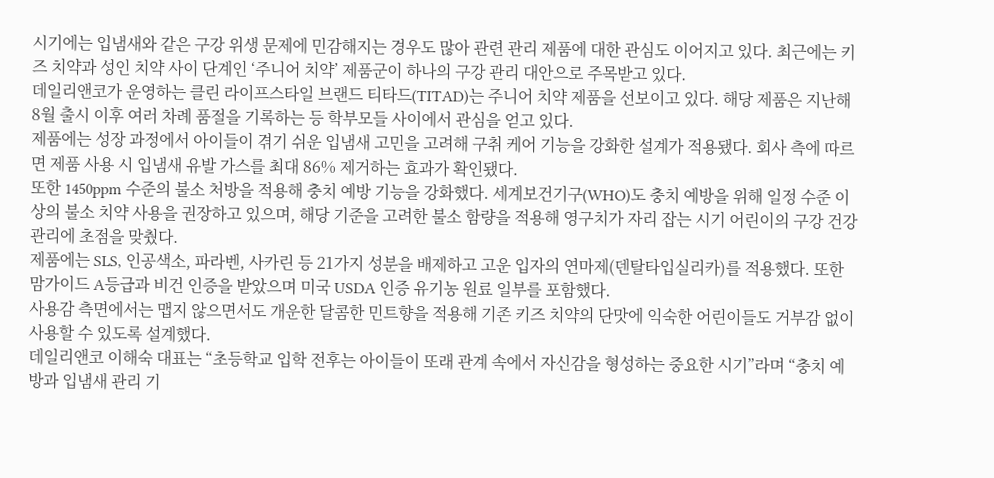시기에는 입냄새와 같은 구강 위생 문제에 민감해지는 경우도 많아 관련 관리 제품에 대한 관심도 이어지고 있다. 최근에는 키즈 치약과 성인 치약 사이 단계인 ‘주니어 치약’ 제품군이 하나의 구강 관리 대안으로 주목받고 있다.
데일리앤코가 운영하는 클린 라이프스타일 브랜드 티타드(TITAD)는 주니어 치약 제품을 선보이고 있다. 해당 제품은 지난해 8월 출시 이후 여러 차례 품절을 기록하는 등 학부모들 사이에서 관심을 얻고 있다.
제품에는 성장 과정에서 아이들이 겪기 쉬운 입냄새 고민을 고려해 구취 케어 기능을 강화한 설계가 적용됐다. 회사 측에 따르면 제품 사용 시 입냄새 유발 가스를 최대 86% 제거하는 효과가 확인됐다.
또한 1450ppm 수준의 불소 처방을 적용해 충치 예방 기능을 강화했다. 세계보건기구(WHO)도 충치 예방을 위해 일정 수준 이상의 불소 치약 사용을 권장하고 있으며, 해당 기준을 고려한 불소 함량을 적용해 영구치가 자리 잡는 시기 어린이의 구강 건강 관리에 초점을 맞췄다.
제품에는 SLS, 인공색소, 파라벤, 사카린 등 21가지 성분을 배제하고 고운 입자의 연마제(덴탈타입실리카)를 적용했다. 또한 맘가이드 A등급과 비건 인증을 받았으며 미국 USDA 인증 유기농 원료 일부를 포함했다.
사용감 측면에서는 맵지 않으면서도 개운한 달콤한 민트향을 적용해 기존 키즈 치약의 단맛에 익숙한 어린이들도 거부감 없이 사용할 수 있도록 설계했다.
데일리앤코 이해숙 대표는 “초등학교 입학 전후는 아이들이 또래 관계 속에서 자신감을 형성하는 중요한 시기”라며 “충치 예방과 입냄새 관리 기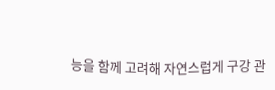능을 함께 고려해 자연스럽게 구강 관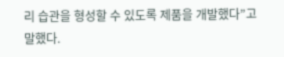리 습관을 형성할 수 있도록 제품을 개발했다”고 말했다.